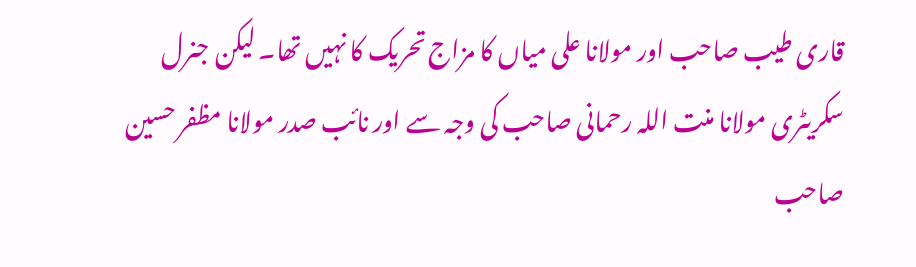قاری طیب صاحب اور مولانا علی میاں کا مزاج تحریک کا نہیں تھا۔ لیکن جنرل سکریٹری مولانا منت اللہ رحمانی صاحب کی وجہ سے اور نائب صدر مولانا مظفر حسین صاحب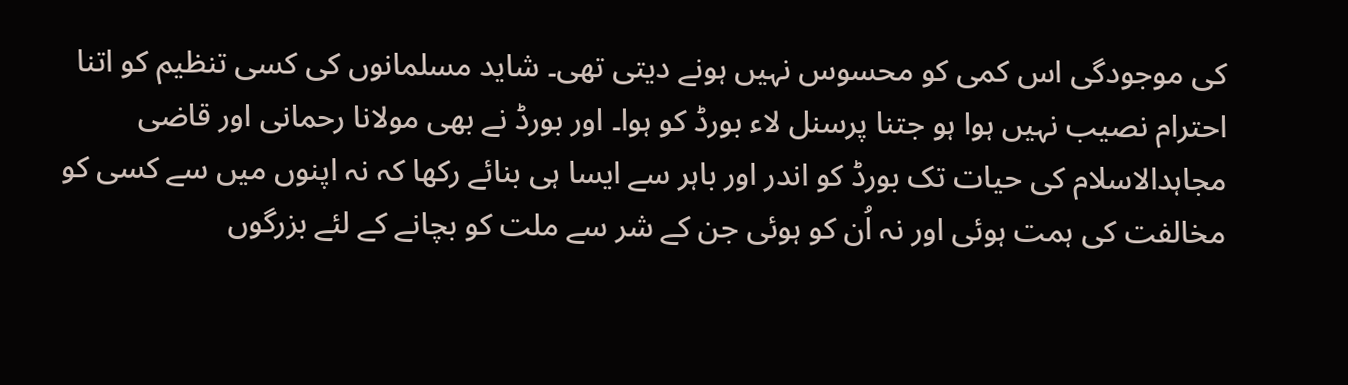کی موجودگی اس کمی کو محسوس نہیں ہونے دیتی تھی۔ شاید مسلمانوں کی کسی تنظیم کو اتنا احترام نصیب نہیں ہوا ہو جتنا پرسنل لاء بورڈ کو ہوا۔ اور بورڈ نے بھی مولانا رحمانی اور قاضی مجاہدالاسلام کی حیات تک بورڈ کو اندر اور باہر سے ایسا ہی بنائے رکھا کہ نہ اپنوں میں سے کسی کو مخالفت کی ہمت ہوئی اور نہ اُن کو ہوئی جن کے شر سے ملت کو بچانے کے لئے بزرگوں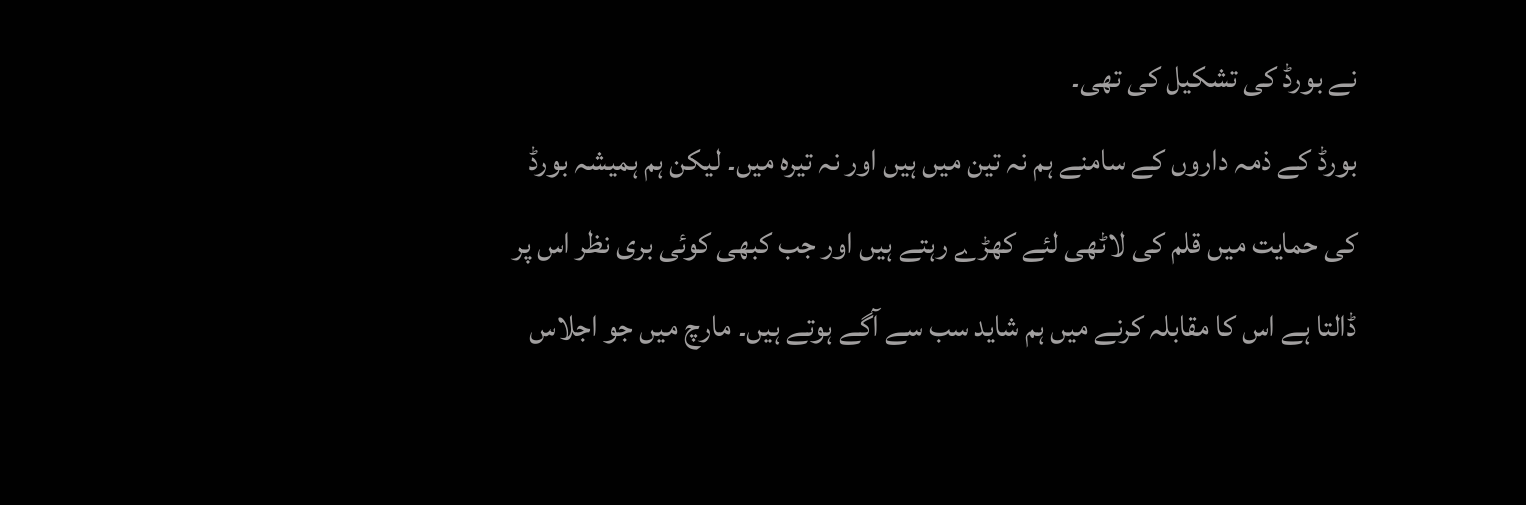نے بورڈ کی تشکیل کی تھی۔
بورڈ کے ذمہ داروں کے سامنے ہم نہ تین میں ہیں اور نہ تیرہ میں۔ لیکن ہم ہمیشہ بورڈ کی حمایت میں قلم کی لاٹھی لئے کھڑے رہتے ہیں اور جب کبھی کوئی بری نظر اس پر ڈالتا ہے اس کا مقابلہ کرنے میں ہم شاید سب سے آگے ہوتے ہیں۔ مارچ میں جو اجلاس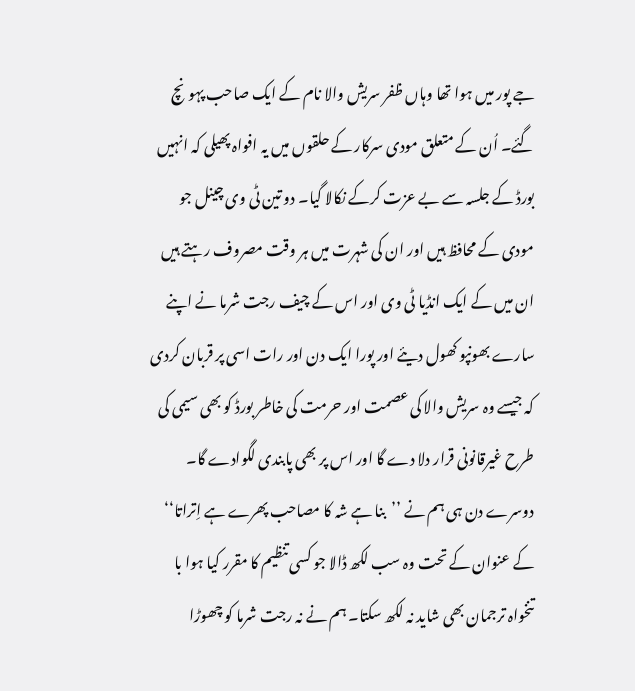جے پور میں ہوا تھا وہاں ظفر سریش والا نام کے ایک صاحب پہونچ گئے۔ اُن کے متعلق مودی سرکار کے حلقوں میں یہ افواہ پھیلی کہ انہیں بورڈ کے جلسہ سے بے عزت کرکے نکالا گیا۔ دو تین ٹی وی چینل جو مودی کے محافظ ہیں اور ان کی شہرت میں ہر وقت مصروف رہتے ہیں ان میں کے ایک انڈیا ٹی وی اور اس کے چیف رجت شرما نے اپنے سارے بھونپو کھول دیئے اور پورا ایک دن اور رات اسی پر قربان کردی کہ جیسے وہ سریش والا کی عصمت اور حرمت کی خاطر بورڈ کو بھی سیمی کی طرح غیرقانونی قرار دلا دے گا اور اس پر بھی پابندی لگوادے گا۔
دوسرے دن ہی ہم نے ’’بنا ہے شہ کا مصاحب پھرے ہے اِتراتا‘‘ کے عنوان کے تحت وہ سب لکھ ڈالا جو کسی تنظیم کا مقرر کیا ہوا با تنخواہ ترجمان بھی شاید نہ لکھ سکتا۔ ہم نے نہ رجت شرما کو چھوڑا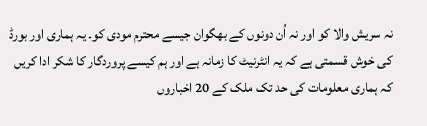نہ سریش والا کو اور نہ اُن دونوں کے بھگوان جیسے محترم مودی کو۔ یہ ہماری اور بورڈ کی خوش قسمتی ہے کہ یہ انٹرنیٹ کا زمانہ ہے اور ہم کیسے پروردگار کا شکر ادا کریں کہ ہماری معلومات کی حد تک ملک کے 20 اخباروں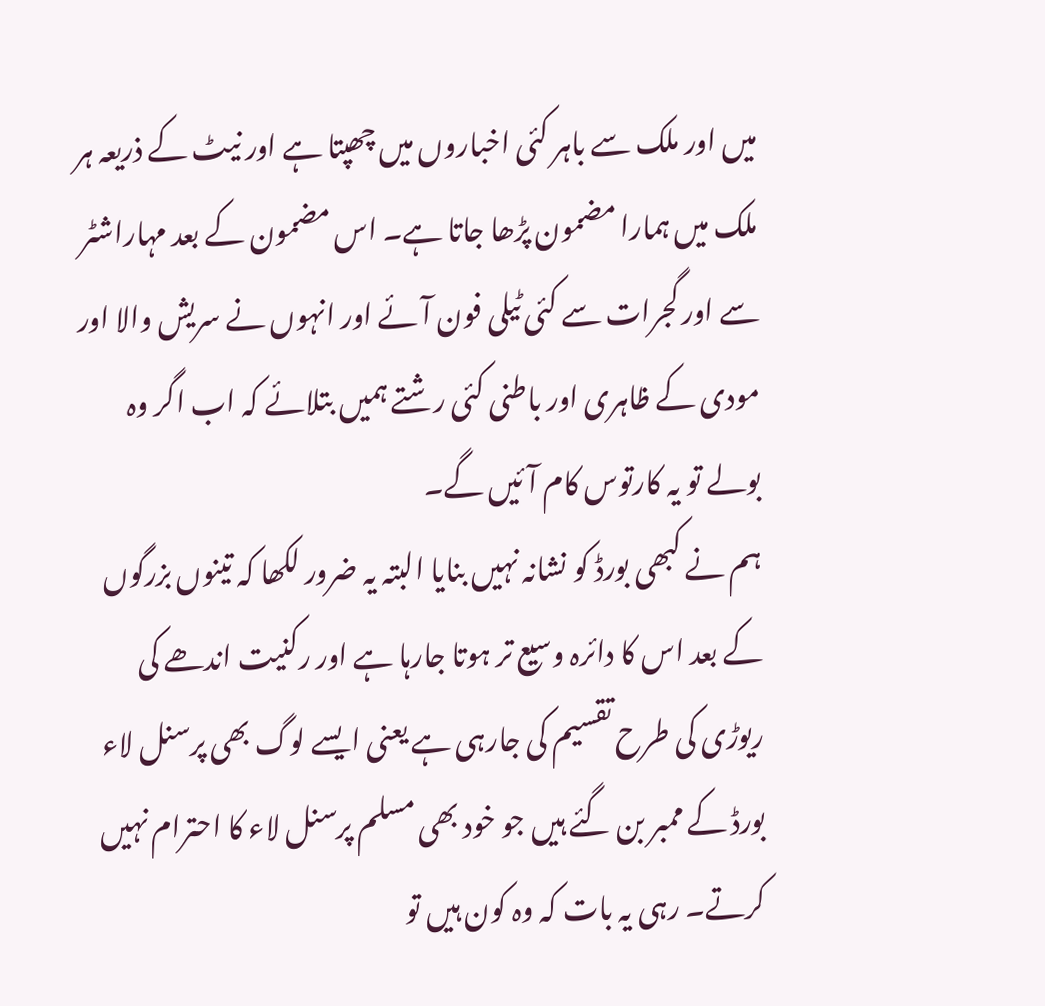میں اور ملک سے باہر کئی اخباروں میں چھپتا ہے اور نیٹ کے ذریعہ ہر ملک میں ہمارا مضمون پڑھا جاتا ہے۔ اس مضمون کے بعد مہاراشٹر سے اور گجرات سے کئی ٹیلی فون آئے اور انہوں نے سریش والا اور مودی کے ظاہری اور باطنی کئی رشتے ہمیں بتلائے کہ اب اگر وہ بولے تو یہ کارتوس کام آئیں گے۔
ہم نے کبھی بورڈ کو نشانہ نہیں بنایا البتہ یہ ضرور لکھا کہ تینوں بزرگوں کے بعد اس کا دائرہ وسیع تر ہوتا جارہا ہے اور رکنیت اندھے کی ریوڑی کی طرح تقسیم کی جارہی ہے یعنی ایسے لوگ بھی پرسنل لاء بورڈ کے ممبر بن گئے ہیں جو خود بھی مسلم پرسنل لاء کا احترام نہیں کرتے۔ رہی یہ بات کہ وہ کون ہیں تو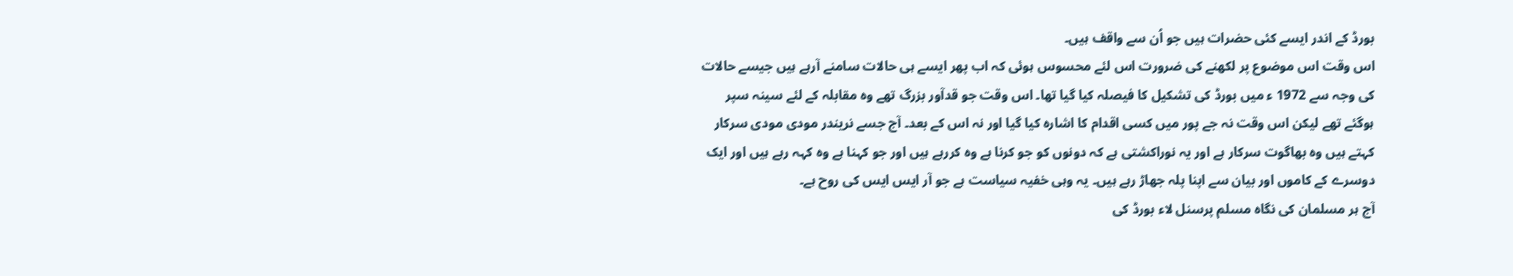بورڈ کے اندر ایسے کئی حضرات ہیں جو اُن سے واقف ہیں۔
اس وقت اس موضوع پر لکھنے کی ضرورت اس لئے محسوس ہوئی کہ اب پھر ایسے ہی حالات سامنے آرہے ہیں جیسے حالات کی وجہ سے 1972 ء میں بورڈ کی تشکیل کا فیصلہ کیا گیا تھا۔ اس وقت جو قدآور بزرگ تھے وہ مقابلہ کے لئے سینہ سپر ہوگئے تھے لیکن اس وقت نہ جے پور میں کسی اقدام کا اشارہ کیا گیا اور نہ اس کے بعد۔ آج جسے نریندر مودی مودی سرکار کہتے ہیں وہ بھاگوت سرکار ہے اور یہ نوراکشتی ہے کہ دونوں کو جو کرنا ہے وہ کررہے ہیں اور جو کہنا ہے وہ کہہ رہے ہیں اور ایک دوسرے کے کاموں اور بیان سے اپنا پلہ جھاڑ رہے ہیں۔ یہ وہی خفیہ سیاست ہے جو آر ایس ایس کی روح ہے۔
آج ہر مسلمان کی نگاہ مسلم پرسنل لاء بورڈ کی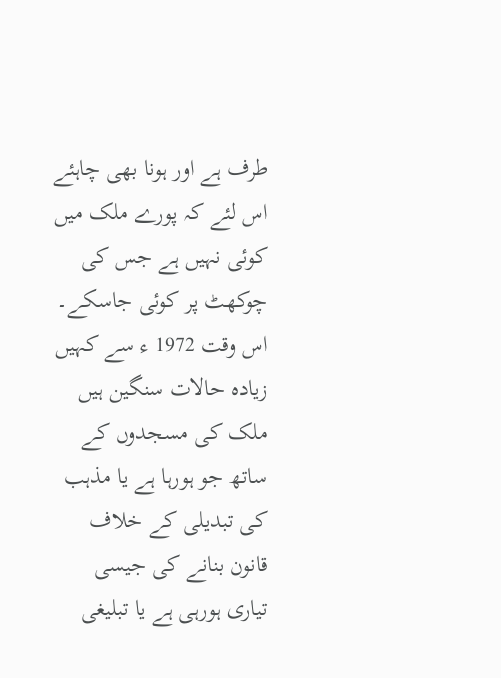طرف ہے اور ہونا بھی چاہئے اس لئے کہ پورے ملک میں کوئی نہیں ہے جس کی چوکھٹ پر کوئی جاسکے۔ اس وقت 1972 ء سے کہیں زیادہ حالات سنگین ہیں ملک کی مسجدوں کے ساتھ جو ہورہا ہے یا مذہب کی تبدیلی کے خلاف قانون بنانے کی جیسی تیاری ہورہی ہے یا تبلیغی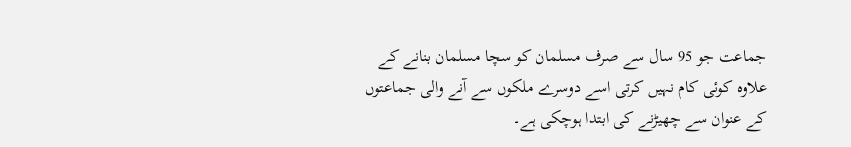جماعت جو 95 سال سے صرف مسلمان کو سچا مسلمان بنانے کے علاوہ کوئی کام نہیں کرتی اسے دوسرے ملکوں سے آنے والی جماعتوں کے عنوان سے چھیڑنے کی ابتدا ہوچکی ہے۔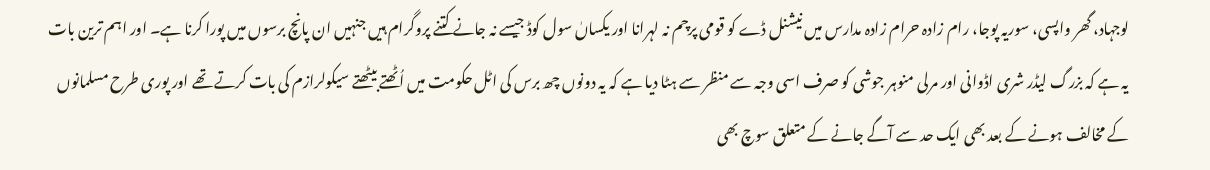لوجہاد، گھر واپسی، سوریہ پوجا، رام زادہ حرام زادہ مدارس میں نیشنل ڈے کو قومی پرچم نہ لہرانا اور یکساںٰ سول کوڈ جیسے نہ جانے کتنے پروگرام ہیں جنہیں ان پانچ برسوں میں پورا کرنا ہے۔ اور اہم ترین بات یہ ہے کہ بزرگ لیڈر شری اڈوانی اور مرلی منوہر جوشی کو صرف اسی وجہ سے منظر سے ہٹا دیا ہے کہ یہ دونوں چھ برس کی اٹل حکومت میں اُٹھتے بیٹھتے سیکولرازم کی بات کرتے تھے اور پوری طرح مسلمانوں کے مخالف ہونے کے بعد بھی ایک حد سے آگے جانے کے متعلق سوچ بھی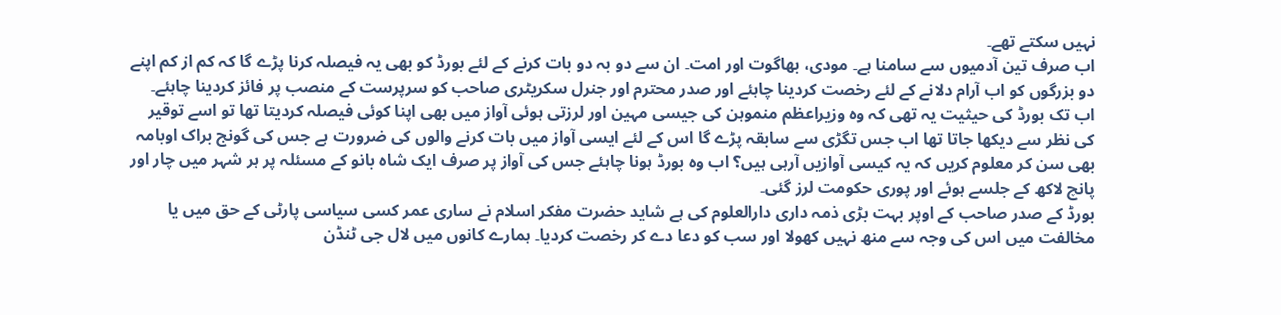نہیں سکتے تھے۔
اب صرف تین آدمیوں سے سامنا ہے۔ مودی، بھاگوت اور امت۔ ان سے دو بہ دو بات کرنے کے لئے بورڈ کو بھی یہ فیصلہ کرنا پڑے گا کہ کم از کم اپنے دو بزرگوں کو اب آرام دلانے کے لئے رخصت کردینا چاہئے اور صدر محترم اور جنرل سکریٹری صاحب کو سرپرست کے منصب پر فائز کردینا چاہئے۔
اب تک بورڈ کی حیثیت یہ تھی کہ وہ وزیراعظم منموہن کی جیسی مہین اور لرزتی ہوئی آواز میں بھی اپنا کوئی فیصلہ کردیتا تھا تو اسے توقیر کی نظر سے دیکھا جاتا تھا اب جس تگڑی سے سابقہ پڑے گا اس کے لئے ایسی آواز میں بات کرنے والوں کی ضرورت ہے جس کی گونج براک اوبامہ بھی سن کر معلوم کریں کہ یہ کیسی آوازیں آرہی ہیں؟ اب وہ بورڈ ہونا چاہئے جس کی آواز پر صرف ایک شاہ بانو کے مسئلہ پر ہر شہر میں چار اور پانچ لاکھ کے جلسے ہوئے اور پوری حکومت لرز گئی۔
بورڈ کے صدر صاحب کے اوپر بہت بڑی ذمہ داری دارالعلوم کی ہے شاید حضرت مفکر اسلام نے ساری عمر کسی سیاسی پارٹی کے حق میں یا مخالفت میں اس کی وجہ سے منھ نہیں کھولا اور سب کو دعا دے کر رخصت کردیا۔ ہمارے کانوں میں لال جی ٹنڈن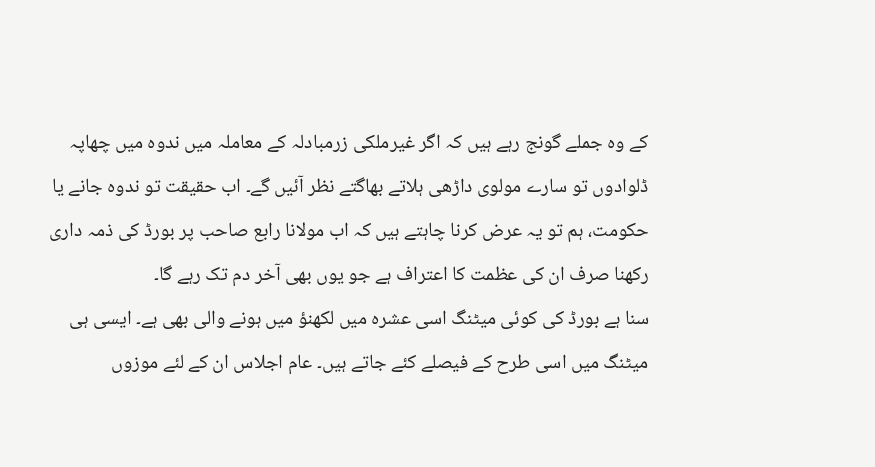کے وہ جملے گونج رہے ہیں کہ اگر غیرملکی زرمبادلہ کے معاملہ میں ندوہ میں چھاپہ ڈلوادوں تو سارے مولوی داڑھی ہلاتے بھاگتے نظر آئیں گے۔ اب حقیقت تو ندوہ جانے یا حکومت، ہم تو یہ عرض کرنا چاہتے ہیں کہ اب مولانا رابع صاحب پر بورڈ کی ذمہ داری رکھنا صرف ان کی عظمت کا اعتراف ہے جو یوں بھی آخر دم تک رہے گا۔
سنا ہے بورڈ کی کوئی میٹنگ اسی عشرہ میں لکھنؤ میں ہونے والی بھی ہے۔ ایسی ہی میٹنگ میں اسی طرح کے فیصلے کئے جاتے ہیں۔ عام اجلاس ان کے لئے موزوں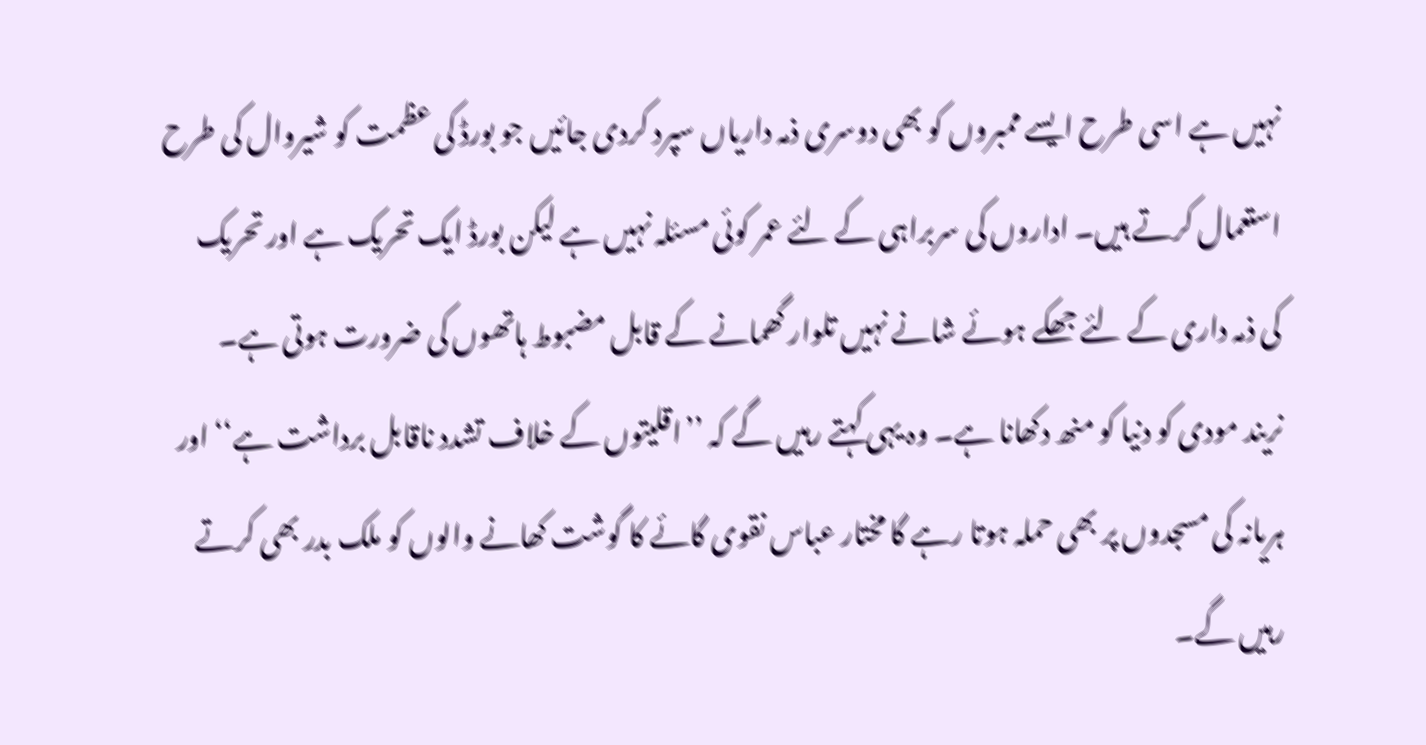نہیں ہے اسی طرح ایسے ممبروں کو بھی دوسری ذمہ داریاں سپرد کردی جائیں جو بورڈ کی عظمت کو شیروال کی طرح استعمال کرتے ہیں۔ اداروں کی سربراہی کے لئے عمر کوئی مسئلہ نہیں ہے لیکن بورڈ ایک تحریک ہے اور تحریک کی ذمہ داری کے لئے جھکے ہوئے شانے نہیں تلوار گھمانے کے قابل مضبوط ہاتھوں کی ضرورت ہوتی ہے۔
نریند مودی کو دنیا کو منھ دکھانا ہے۔ وہ یہی کہتے رہیں گے کہ ’’اقلیتوں کے خلاف تشدد ناقابل برداشت ہے‘‘ اور ہریانہ کی مسجدوں پر بھی حملہ ہوتا رہے گا مختار عباس نقوی گائے کا گوشت کھانے والوں کو ملک بدر بھی کرتے رہیں گے۔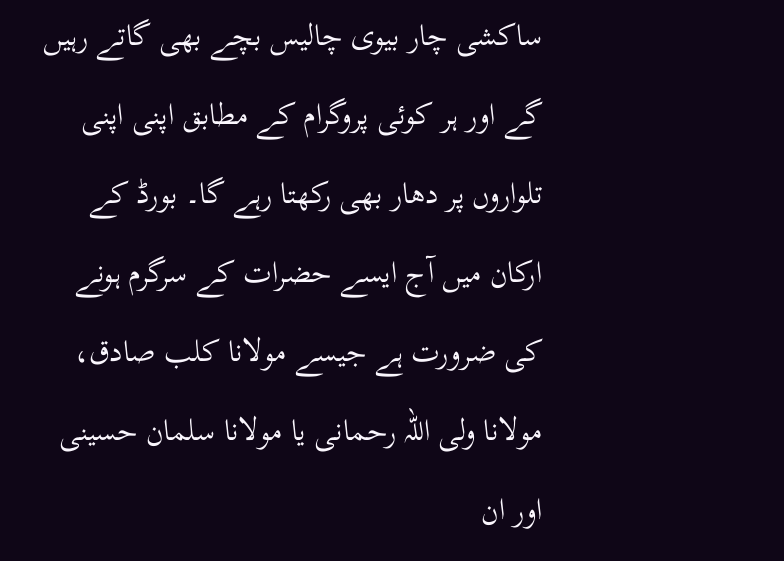ساکشی چار بیوی چالیس بچے بھی گاتے رہیں گے اور ہر کوئی پروگرام کے مطابق اپنی اپنی تلواروں پر دھار بھی رکھتا رہے گا۔ بورڈ کے ارکان میں آج ایسے حضرات کے سرگرم ہونے کی ضرورت ہے جیسے مولانا کلب صادق، مولانا ولی اللہ رحمانی یا مولانا سلمان حسینی اور ان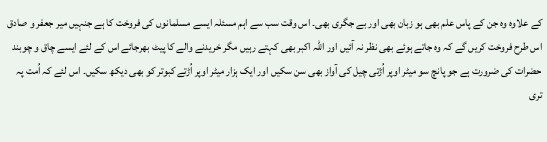کے علاوہ وہ جن کے پاس علم بھی ہو زبان بھی اور بے جگری بھی۔ اس وقت سب سے اہم مسئلہ ایسے مسلمانوں کی فروخت کا ہے جنہیں میر جعفر و صادق اس طرح فروخت کریں گے کہ وہ جاتے ہوئے بھی نظر نہ آئیں اور اللہ اکبر بھی کہتے رہیں مگر خریدنے والے کا پیٹ بھرجائے اس کے لئے ایسے چاق و چوبند حضرات کی ضرورت ہے جو پانچ سو میٹر اوپر اُڑتی چیل کی آواز بھی سن سکیں اور ایک ہزار میٹر اوپر اُڑتے کبوتر کو بھی دیکھ سکیں۔ اس لئے کہ اُمت پہ تری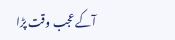آکے عجب وقت پڑا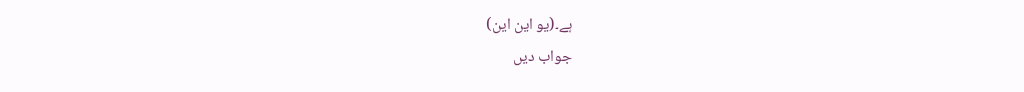ہے۔(یو این این)
جواب دیں